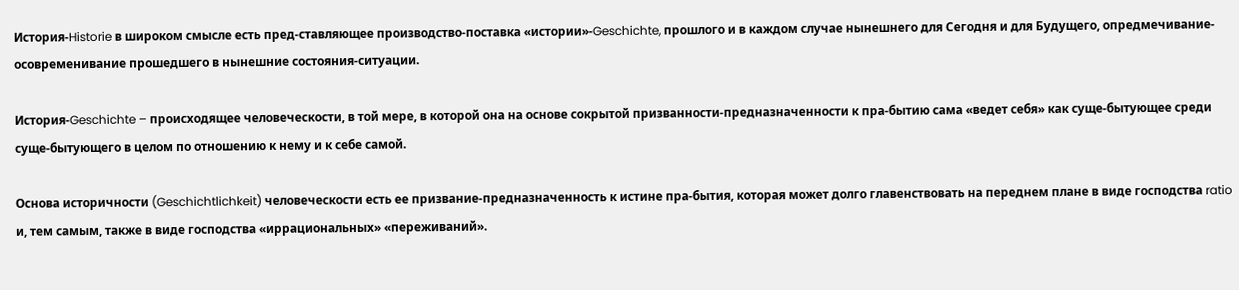История-Historie в широком смысле есть пред-ставляющее производство-поставка «истории»-Geschichte, прошлого и в каждом случае нынешнего для Сегодня и для Будущего, опредмечивание-осовременивание прошедшего в нынешние состояния-ситуации.

История-Geschichte – происходящее человеческости, в той мере, в которой она на основе сокрытой призванности-предназначенности к пра-бытию сама «ведет себя» как суще-бытующее среди суще-бытующего в целом по отношению к нему и к себе самой.

Основа историчности (Geschichtlichkeit) человеческости есть ее призвание-предназначенность к истине пра-бытия, которая может долго главенствовать на переднем плане в виде господства ratio и, тем самым, также в виде господства «иррациональных» «переживаний».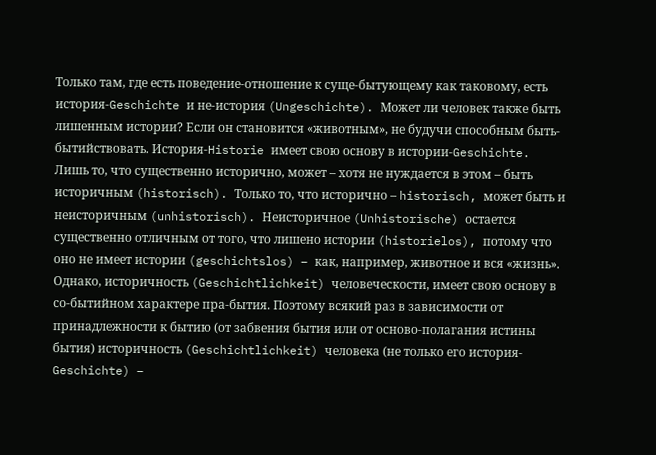Только там, где есть поведение-отношение к суще-бытующему как таковому, есть история-Geschichte и не-история (Ungeschichte). Может ли человек также быть лишенным истории? Если он становится «животным», не будучи способным быть-бытийствовать. История-Historie имеет свою основу в истории-Geschichte. Лишь то, что существенно исторично, может – хотя не нуждается в этом – быть историчным (historisch). Только то, что исторично – historisch, может быть и неисторичным (unhistorisch). Неисторичное (Unhistorische) остается существенно отличным от того, что лишено истории (historielos), потому что оно не имеет истории (geschichtslos) – как, например, животное и вся «жизнь». Однако, историчность (Geschichtlichkeit) человеческости, имеет свою основу в со-бытийном характере пра-бытия. Поэтому всякий раз в зависимости от принадлежности к бытию (от забвения бытия или от осново-полагания истины бытия) историчность (Geschichtlichkeit) человека (не только его история-Geschichte) –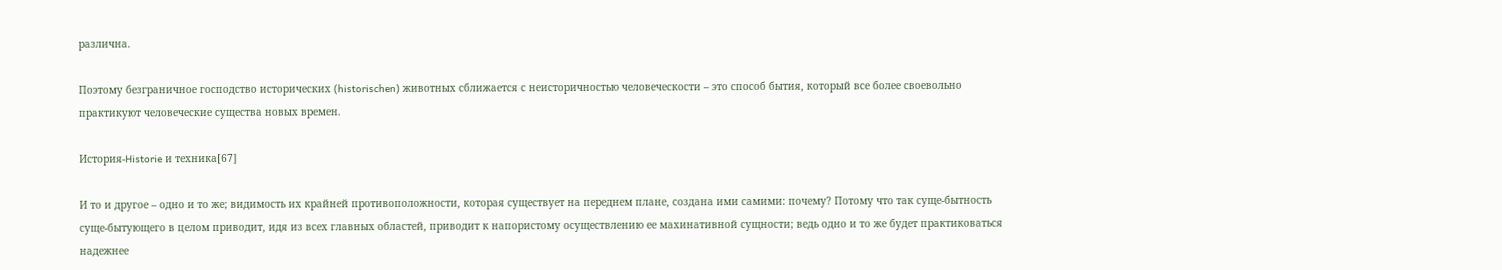различна.

Поэтому безграничное господство исторических (historischen) животных сближается с неисторичностью человеческости – это способ бытия, который все более своевольно практикуют человеческие существа новых времен.

История-Historie и техника[67]

И то и другое – одно и то же; видимость их крайней противоположности, которая существует на переднем плане, создана ими самими: почему? Потому что так суще-бытность суще-бытующего в целом приводит, идя из всех главных областей, приводит к напористому осуществлению ее махинативной сущности; ведь одно и то же будет практиковаться надежнее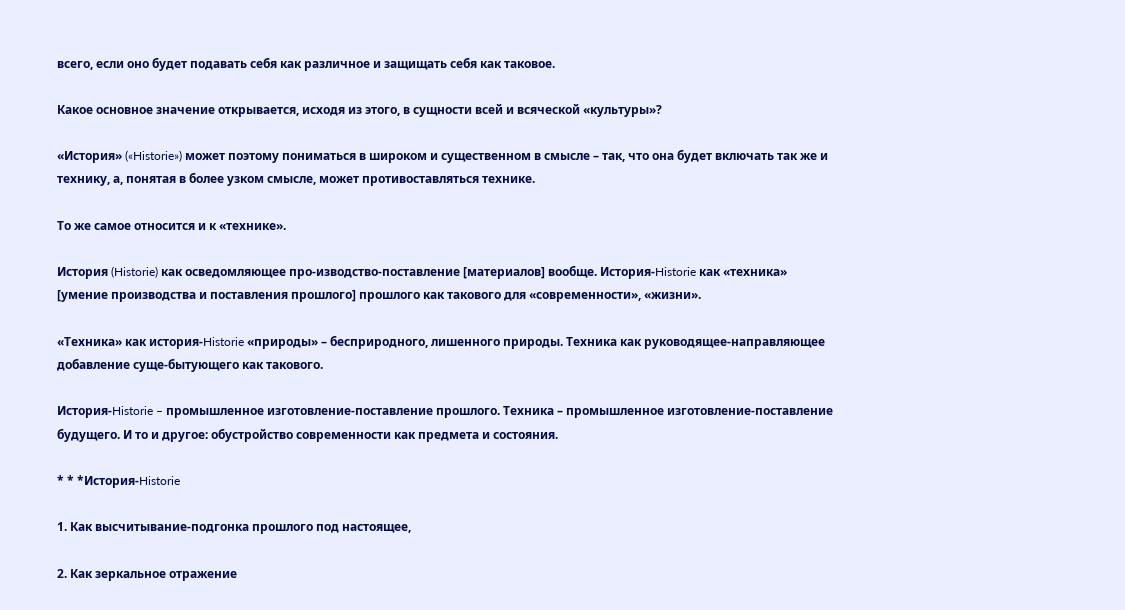всего, если оно будет подавать себя как различное и защищать себя как таковое.

Какое основное значение открывается, исходя из этого, в сущности всей и всяческой «культуры»?

«История» («Historie») может поэтому пониматься в широком и существенном в смысле – так, что она будет включать так же и технику, а, понятая в более узком смысле, может противоставляться технике.

То же самое относится и к «технике».

История (Historie) как осведомляющее про-изводство-поставление [материалов] вообще. История-Historie как «техника» [умение производства и поставления прошлого] прошлого как такового для «современности», «жизни».

«Техника» как история-Historie «природы» – бесприродного, лишенного природы. Техника как руководящее-направляющее добавление суще-бытующего как такового.

История-Historie – промышленное изготовление-поставление прошлого. Техника – промышленное изготовление-поставление будущего. И то и другое: обустройство современности как предмета и состояния.

* * *История-Historie

1. Как высчитывание-подгонка прошлого под настоящее,

2. Как зеркальное отражение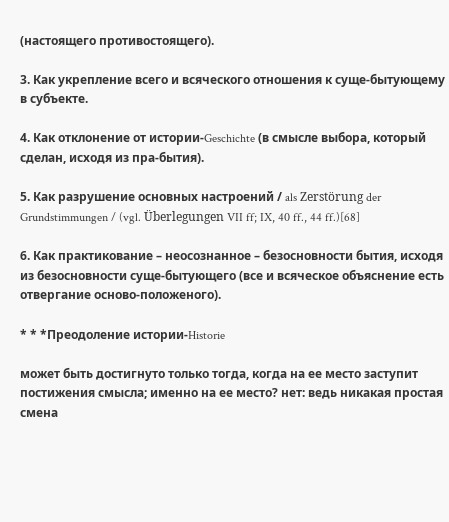(настоящего противостоящего).

3. Как укрепление всего и всяческого отношения к суще-бытующему в субъекте.

4. Как отклонение от истории-Geschichte (в смысле выбора, который сделан, исходя из пра-бытия).

5. Как разрушение основных настроений / als Zerstörung der Grundstimmungen / (vgl. Überlegungen VII ff; IX, 40 ff., 44 ff.)[68]

6. Как практикование – неосознанное – безосновности бытия, исходя из безосновности суще-бытующего (все и всяческое объяснение есть отвергание осново-положеного).

* * *Преодоление истории-Historie

может быть достигнуто только тогда, когда на ее место заступит постижения смысла; именно на ее место? нет: ведь никакая простая смена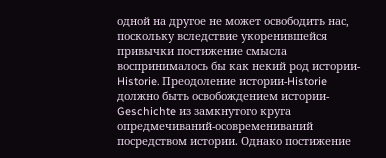одной на другое не может освободить нас, поскольку вследствие укоренившейся привычки постижение смысла воспринималось бы как некий род истории-Historie. Преодоление истории-Historie должно быть освобождением истории-Geschichte из замкнутого круга опредмечиваний-осовремениваний посредством истории. Однако постижение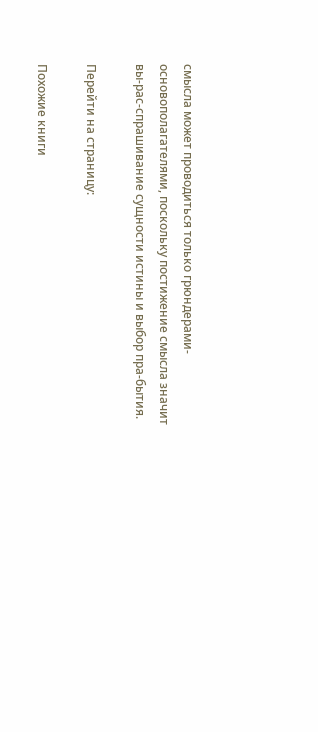смысла может проводиться только грюндерами-основополагателями, поскольку постижение смысла значит вы-рас-спрашивание сущности истины и выбор пра-бытия.

Перейти на страницу:

Похожие книги